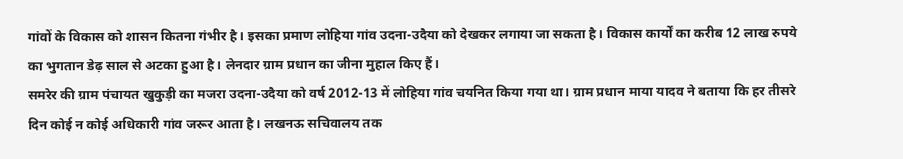गांवों के विकास को शासन कितना गंभीर है। इसका प्रमाण लोहिया गांव उदना-उदैया को देखकर लगाया जा सकता है। विकास कार्यों का करीब 12 लाख रुपये का भुगतान डेढ़ साल से अटका हुआ है। लेनदार ग्राम प्रधान का जीना मुहाल किए हैं।
समरेर की ग्राम पंचायत खुकुड़ी का मजरा उदना-उदैया को वर्ष 2012-13 में लोहिया गांव चयनित किया गया था। ग्राम प्रधान माया यादव ने बताया कि हर तीसरे दिन कोई न कोई अधिकारी गांव जरूर आता है। लखनऊ सचिवालय तक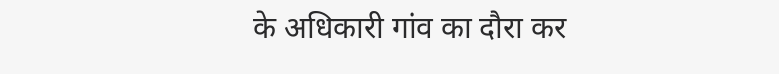के अधिकारी गांव का दौरा कर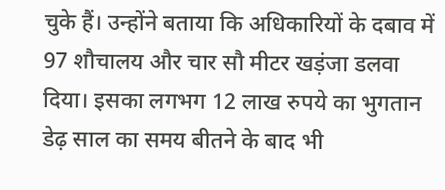चुके हैं। उन्होंने बताया कि अधिकारियों के दबाव में 97 शौचालय और चार सौ मीटर खड़ंजा डलवा दिया। इसका लगभग 12 लाख रुपये का भुगतान डेढ़ साल का समय बीतने के बाद भी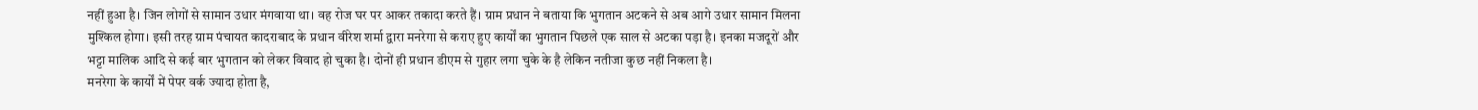नहीं हुआ है। जिन लोगों से सामान उधार मंगवाया था। वह रोज घर पर आकर तकादा करते हैं। ग्राम प्रधान ने बताया कि भुगतान अटकने से अब आगे उधार सामान मिलना मुश्किल होगा। इसी तरह ग्राम पंचायत कादराबाद के प्रधान वीरेश शर्मा द्वारा मनरेगा से कराए हुए कार्यों का भुगतान पिछले एक साल से अटका पड़ा है। इनका मजदूरों और भट्टा मालिक आदि से कई बार भुगतान को लेकर विवाद हो चुका है। दोनों ही प्रधान डीएम से गुहार लगा चुके के है लेकिन नतीजा कुछ नहीं निकला है।
मनरेगा के कार्यों में पेपर वर्क ज्यादा होता है,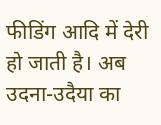फीडिंग आदि में देरी हो जाती है। अब उदना-उदैया का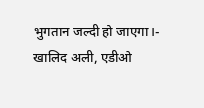भुगतान जल्दी हो जाएगा।- खालिद अली, एडीओ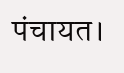पंचायत।